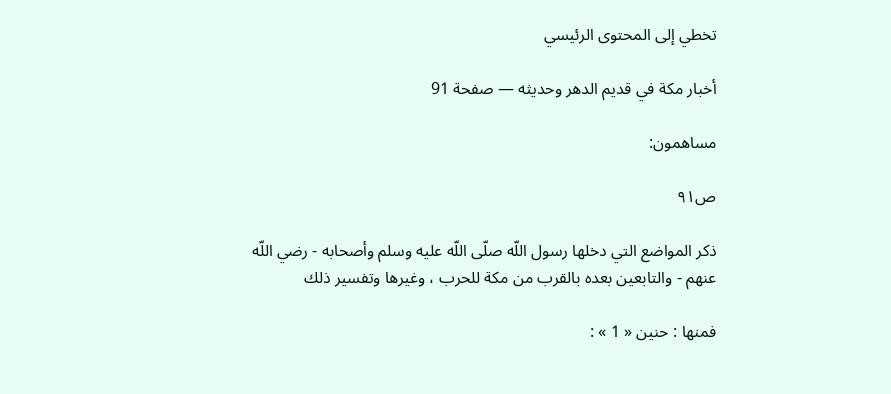تخطي إلى المحتوى الرئيسي

أخبار مكة في قديم الدهر وحديثه — صفحة 91

مساهمون:

ص٩١

ذكر المواضع التي دخلها رسول اللّه صلّى اللّه عليه وسلم وأصحابه - رضي اللّه عنهم - والتابعين بعده بالقرب من مكة للحرب ، وغيرها وتفسير ذلك

فمنها : حنين « 1 » :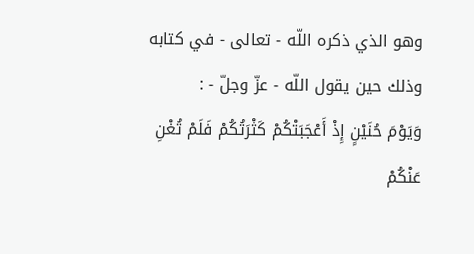وهو الذي ذكره اللّه - تعالى - في كتابه وذلك حين يقول اللّه - عزّ وجلّ - :
وَيَوْمَ حُنَيْنٍ إِذْ أَعْجَبَتْكُمْ كَثْرَتُكُمْ فَلَمْ تُغْنِ عَنْكُمْ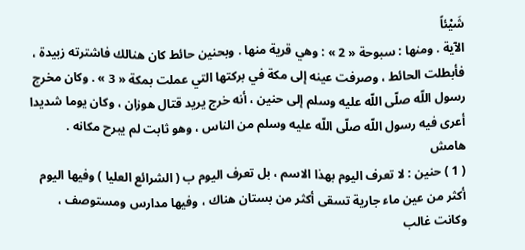شَيْئاً
الآية . ومنها : سبوحة « 2 » : وهي قرية منها . وبحنين حائط كان هنالك فاشترته زبيدة ، فأبطلت الحائط ، وصرفت عينه إلى مكة في بركتها التي عملت بمكة « 3 » . وكان مخرج رسول اللّه صلّى اللّه عليه وسلم إلى حنين ، أنه خرج يريد قتال هوزان ، وكان يوما شديدا أعرى فيه رسول اللّه صلّى اللّه عليه وسلم من الناس ، وهو ثابت لم يبرح مكانه .
هامش
( 1 ) حنين : لا تعرف اليوم بهذا الاسم ، بل تعرف اليوم ب ( الشرائع العليا ) وفيها اليوم أكثر من عين ماء جارية تسقى أكثر من بستان هناك ، وفيها مدارس ومستوصف ، وكانت غالب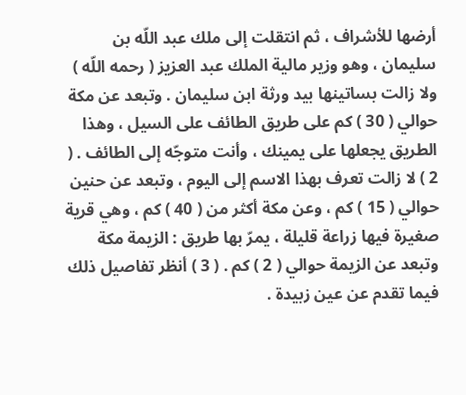أرضها للأشراف ، ثم انتقلت إلى ملك عبد اللّه بن سليمان ، وهو وزير مالية الملك عبد العزيز ( رحمه اللّه ) ولا زالت بساتينها بيد ورثة ابن سليمان . وتبعد عن مكة حوالي ( 30 ) كم على طريق الطائف على السيل ، وهذا الطريق يجعلها على يمينك ، وأنت متوجّه إلى الطائف . ( 2 ) لا زالت تعرف بهذا الاسم إلى اليوم ، وتبعد عن حنين حوالي ( 15 ) كم ، وعن مكة أكثر من ( 40 ) كم ، وهي قرية صغيرة فيها زراعة قليلة ، يمرّ بها طريق : الزيمة مكة وتبعد عن الزيمة حوالي ( 2 ) كم . ( 3 ) أنظر تفاصيل ذلك فيما تقدم عن عين زبيدة .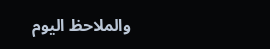والملاحظ اليوم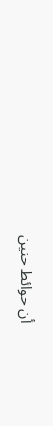أن حوائط حنين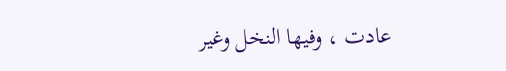عادت ، وفيها النخل وغير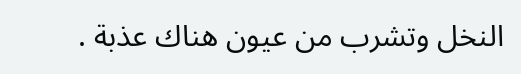النخل وتشرب من عيون هناك عذبة .